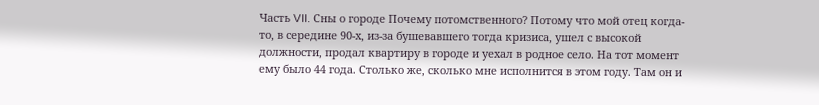Часть VII. Сны о городе Почему потомственного? Потому что мой отец когда-то, в середине 90-х, из-за бушевавшего тогда кризиса, ушел с высокой должности, продал квартиру в городе и уехал в родное село. На тот момент ему было 44 года. Столько же, сколько мне исполнится в этом году. Там он и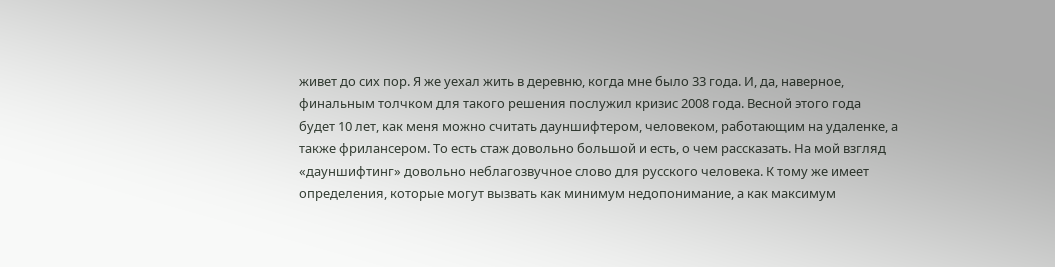живет до сих пор. Я же уехал жить в деревню, когда мне было 33 года. И, да, наверное, финальным толчком для такого решения послужил кризис 2008 года. Весной этого года будет 10 лет, как меня можно считать дауншифтером, человеком, работающим на удаленке, а также фрилансером. То есть стаж довольно большой и есть, о чем рассказать. На мой взгляд «дауншифтинг» довольно неблагозвучное слово для русского человека. К тому же имеет определения, которые могут вызвать как минимум недопонимание, а как максимум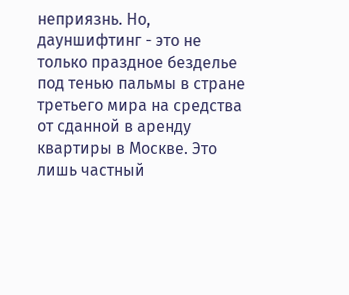неприязнь. Но, дауншифтинг - это не только праздное безделье под тенью пальмы в стране третьего мира на средства от сданной в аренду квартиры в Москве. Это лишь частный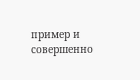пример и совершенно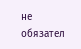не обязател